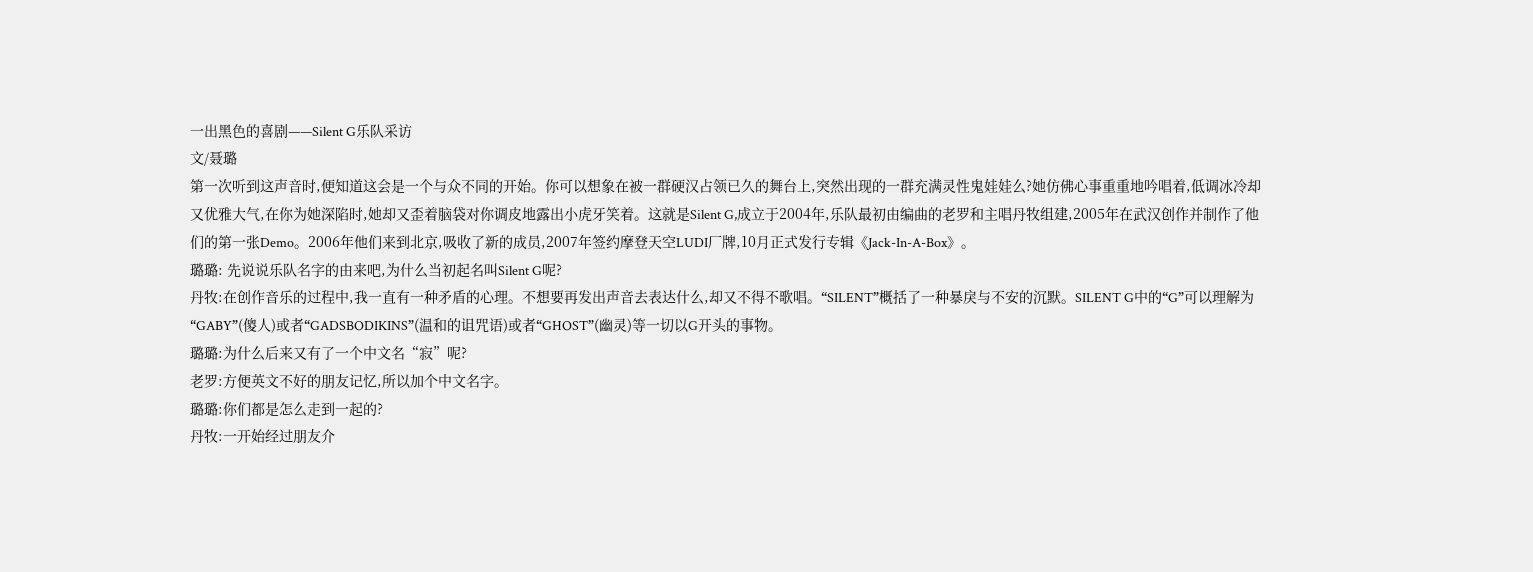一出黑色的喜剧——Silent G乐队采访
文/聂璐
第一次听到这声音时,便知道这会是一个与众不同的开始。你可以想象在被一群硬汉占领已久的舞台上,突然出现的一群充满灵性鬼娃娃么?她仿佛心事重重地吟唱着,低调冰冷却又优雅大气,在你为她深陷时,她却又歪着脑袋对你调皮地露出小虎牙笑着。这就是Silent G,成立于2004年,乐队最初由编曲的老罗和主唱丹牧组建,2005年在武汉创作并制作了他们的第一张Demo。2006年他们来到北京,吸收了新的成员,2007年签约摩登天空LUDI厂牌,10月正式发行专辑《Jack-In-A-Box》。
璐璐: 先说说乐队名字的由来吧,为什么当初起名叫Silent G呢?
丹牧:在创作音乐的过程中,我一直有一种矛盾的心理。不想要再发出声音去表达什么,却又不得不歌唱。“SILENT”概括了一种暴戾与不安的沉默。SILENT G中的“G”可以理解为“GABY”(傻人)或者“GADSBODIKINS”(温和的诅咒语)或者“GHOST”(幽灵)等一切以G开头的事物。
璐璐:为什么后来又有了一个中文名“寂”呢?
老罗:方便英文不好的朋友记忆,所以加个中文名字。
璐璐:你们都是怎么走到一起的?
丹牧:一开始经过朋友介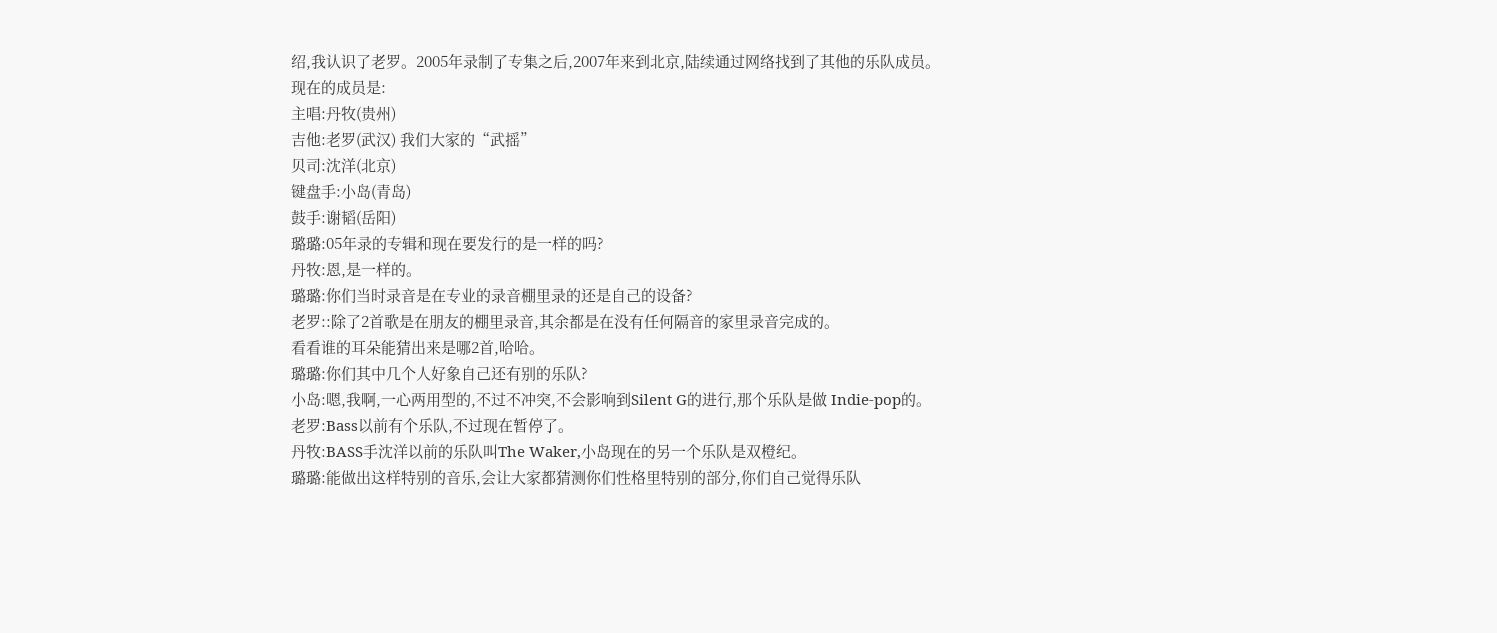绍,我认识了老罗。2005年录制了专集之后,2007年来到北京,陆续通过网络找到了其他的乐队成员。
现在的成员是:
主唱:丹牧(贵州)
吉他:老罗(武汉) 我们大家的“武摇”
贝司:沈洋(北京)
键盘手:小岛(青岛)
鼓手:谢韬(岳阳)
璐璐:05年录的专辑和现在要发行的是一样的吗?
丹牧:恩,是一样的。
璐璐:你们当时录音是在专业的录音棚里录的还是自己的设备?
老罗::除了2首歌是在朋友的棚里录音,其余都是在没有任何隔音的家里录音完成的。
看看谁的耳朵能猜出来是哪2首,哈哈。
璐璐:你们其中几个人好象自己还有别的乐队?
小岛:嗯,我啊,一心两用型的,不过不冲突,不会影响到Silent G的进行,那个乐队是做 Indie-pop的。
老罗:Bass以前有个乐队,不过现在暂停了。
丹牧:BASS手沈洋以前的乐队叫The Waker,小岛现在的另一个乐队是双橙纪。
璐璐:能做出这样特别的音乐,会让大家都猜测你们性格里特别的部分,你们自己觉得乐队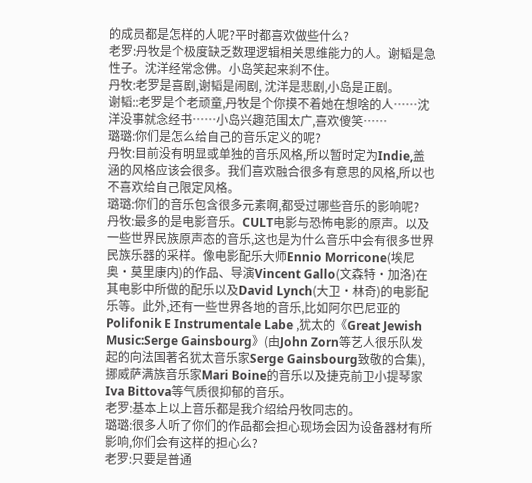的成员都是怎样的人呢?平时都喜欢做些什么?
老罗:丹牧是个极度缺乏数理逻辑相关思维能力的人。谢韬是急性子。沈洋经常念佛。小岛笑起来刹不住。
丹牧:老罗是喜剧,谢韬是闹剧, 沈洋是悲剧,小岛是正剧。
谢韬::老罗是个老顽童,丹牧是个你摸不着她在想啥的人……沈洋没事就念经书……小岛兴趣范围太广,喜欢傻笑……
璐璐:你们是怎么给自己的音乐定义的呢?
丹牧:目前没有明显或单独的音乐风格,所以暂时定为Indie,盖涵的风格应该会很多。我们喜欢融合很多有意思的风格,所以也不喜欢给自己限定风格。
璐璐:你们的音乐包含很多元素啊,都受过哪些音乐的影响呢?
丹牧:最多的是电影音乐。CULT电影与恐怖电影的原声。以及一些世界民族原声态的音乐,这也是为什么音乐中会有很多世界民族乐器的采样。像电影配乐大师Ennio Morricone(埃尼奥·莫里康内)的作品、导演Vincent Gallo(文森特·加洛)在其电影中所做的配乐以及David Lynch(大卫·林奇)的电影配乐等。此外,还有一些世界各地的音乐,比如阿尔巴尼亚的Polifonik E Instrumentale Labe ,犹太的《Great Jewish Music:Serge Gainsbourg》(由John Zorn等艺人很乐队发起的向法国著名犹太音乐家Serge Gainsbourg致敬的合集),挪威萨满族音乐家Mari Boine的音乐以及捷克前卫小提琴家Iva Bittova等气质很抑郁的音乐。
老罗:基本上以上音乐都是我介绍给丹牧同志的。
璐璐:很多人听了你们的作品都会担心现场会因为设备器材有所影响,你们会有这样的担心么?
老罗:只要是普通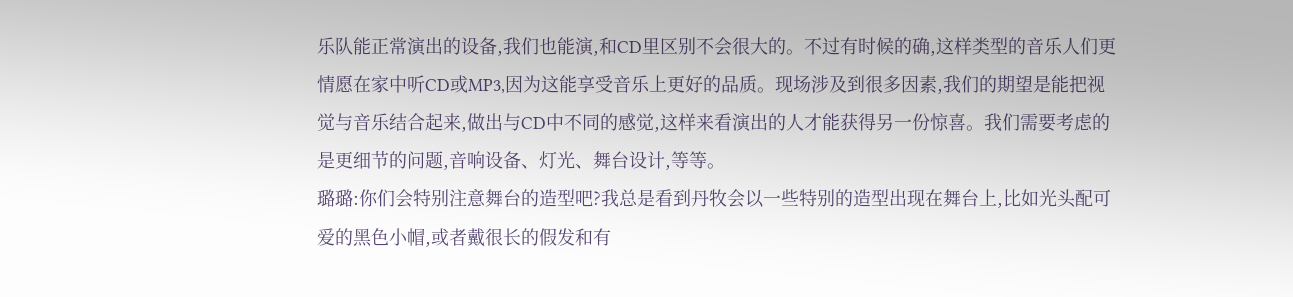乐队能正常演出的设备,我们也能演,和CD里区别不会很大的。不过有时候的确,这样类型的音乐人们更情愿在家中听CD或MP3,因为这能享受音乐上更好的品质。现场涉及到很多因素,我们的期望是能把视觉与音乐结合起来,做出与CD中不同的感觉,这样来看演出的人才能获得另一份惊喜。我们需要考虑的是更细节的问题,音响设备、灯光、舞台设计,等等。
璐璐:你们会特别注意舞台的造型吧?我总是看到丹牧会以一些特别的造型出现在舞台上,比如光头配可爱的黑色小帽,或者戴很长的假发和有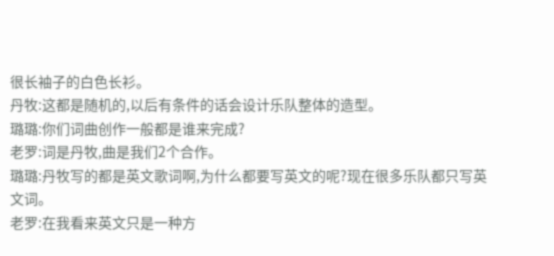很长袖子的白色长衫。
丹牧:这都是随机的,以后有条件的话会设计乐队整体的造型。
璐璐:你们词曲创作一般都是谁来完成?
老罗:词是丹牧,曲是我们2个合作。
璐璐:丹牧写的都是英文歌词啊,为什么都要写英文的呢?现在很多乐队都只写英文词。
老罗:在我看来英文只是一种方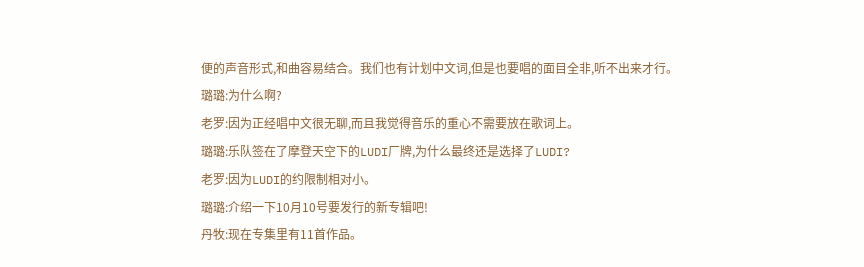便的声音形式,和曲容易结合。我们也有计划中文词,但是也要唱的面目全非,听不出来才行。
璐璐:为什么啊?
老罗:因为正经唱中文很无聊,而且我觉得音乐的重心不需要放在歌词上。
璐璐:乐队签在了摩登天空下的LUDI厂牌,为什么最终还是选择了LUDI?
老罗:因为LUDI的约限制相对小。
璐璐:介绍一下10月10号要发行的新专辑吧!
丹牧:现在专集里有11首作品。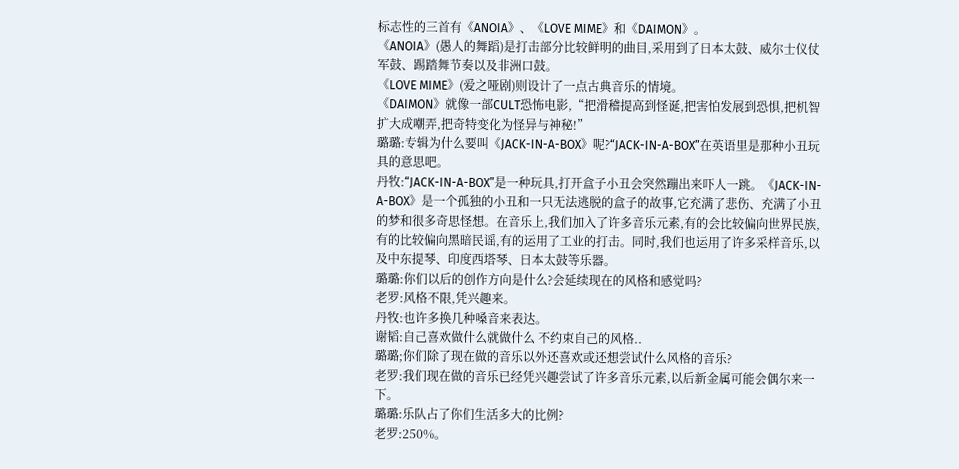标志性的三首有《ANOIA》、《LOVE MIME》和《DAIMON》。
《ANOIA》(愚人的舞蹈)是打击部分比较鲜明的曲目,采用到了日本太鼓、威尔士仪仗军鼓、踢踏舞节奏以及非洲口鼓。
《LOVE MIME》(爱之哑剧)则设计了一点古典音乐的情境。
《DAIMON》就像一部CULT恐怖电影,“把滑稽提高到怪诞,把害怕发展到恐惧,把机智扩大成嘲弄,把奇特变化为怪异与神秘!”
璐璐:专辑为什么要叫《JACK-IN-A-BOX》呢?“JACK-IN-A-BOX”在英语里是那种小丑玩具的意思吧。
丹牧:“JACK-IN-A-BOX”是一种玩具,打开盒子小丑会突然蹦出来吓人一跳。《JACK-IN-A-BOX》是一个孤独的小丑和一只无法逃脱的盒子的故事,它充满了悲伤、充满了小丑的梦和很多奇思怪想。在音乐上,我们加入了许多音乐元素,有的会比较偏向世界民族,有的比较偏向黑暗民谣,有的运用了工业的打击。同时,我们也运用了许多采样音乐,以及中东提琴、印度西塔琴、日本太鼓等乐器。
璐璐:你们以后的创作方向是什么?会延续现在的风格和感觉吗?
老罗:风格不限,凭兴趣来。
丹牧:也许多换几种嗓音来表达。
谢韬:自己喜欢做什么就做什么 不约束自己的风格..
璐璐;你们除了现在做的音乐以外还喜欢或还想尝试什么风格的音乐?
老罗:我们现在做的音乐已经凭兴趣尝试了许多音乐元素,以后新金属可能会偶尔来一下。
璐璐:乐队占了你们生活多大的比例?
老罗:250%。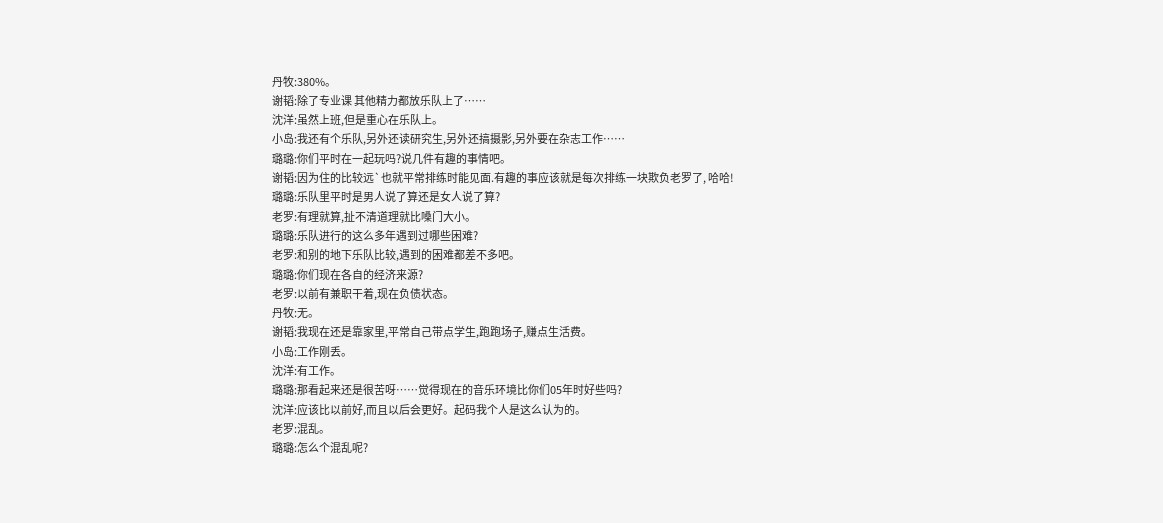丹牧:380%。
谢韬:除了专业课 其他精力都放乐队上了……
沈洋:虽然上班,但是重心在乐队上。
小岛:我还有个乐队,另外还读研究生,另外还搞摄影,另外要在杂志工作……
璐璐:你们平时在一起玩吗?说几件有趣的事情吧。
谢韬:因为住的比较远`也就平常排练时能见面.有趣的事应该就是每次排练一块欺负老罗了, 哈哈!
璐璐:乐队里平时是男人说了算还是女人说了算?
老罗:有理就算,扯不清道理就比嗓门大小。
璐璐:乐队进行的这么多年遇到过哪些困难?
老罗:和别的地下乐队比较,遇到的困难都差不多吧。
璐璐:你们现在各自的经济来源?
老罗:以前有兼职干着,现在负债状态。
丹牧:无。
谢韬:我现在还是靠家里,平常自己带点学生,跑跑场子,赚点生活费。
小岛:工作刚丢。
沈洋:有工作。
璐璐:那看起来还是很苦呀……觉得现在的音乐环境比你们05年时好些吗?
沈洋:应该比以前好,而且以后会更好。起码我个人是这么认为的。
老罗:混乱。
璐璐:怎么个混乱呢?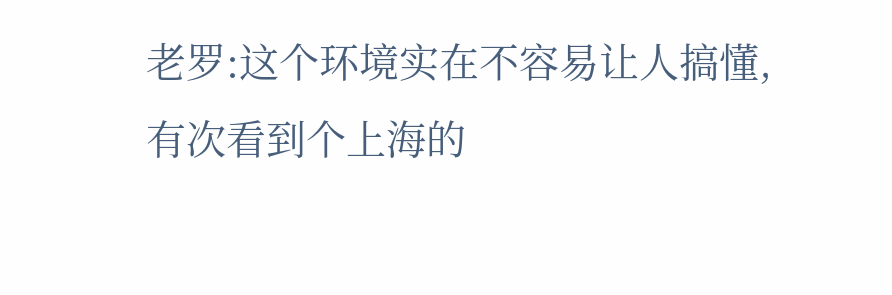老罗:这个环境实在不容易让人搞懂,有次看到个上海的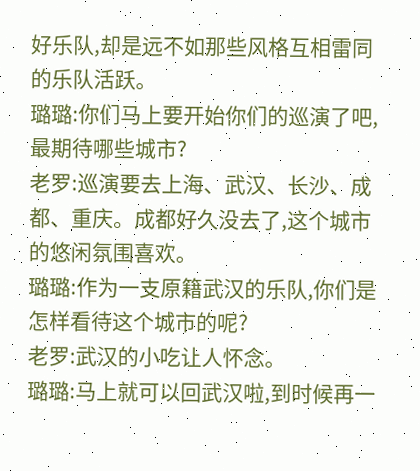好乐队,却是远不如那些风格互相雷同的乐队活跃。
璐璐:你们马上要开始你们的巡演了吧,最期待哪些城市?
老罗:巡演要去上海、武汉、长沙、成都、重庆。成都好久没去了,这个城市的悠闲氛围喜欢。
璐璐:作为一支原籍武汉的乐队,你们是怎样看待这个城市的呢?
老罗:武汉的小吃让人怀念。
璐璐:马上就可以回武汉啦,到时候再一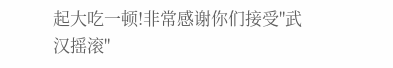起大吃一顿!非常感谢你们接受"武汉摇滚"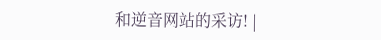和逆音网站的采访! |